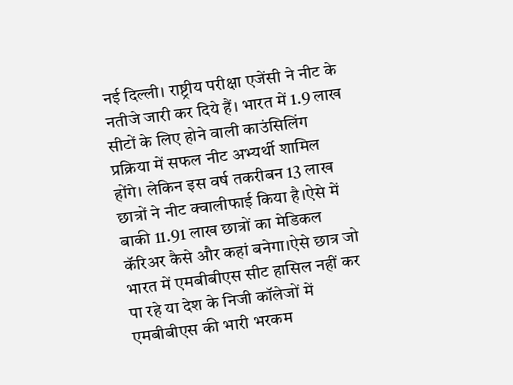नई दिल्ली। राष्ट्रीय परीक्षा एजेंसी ने नीट के नतीजे जारी कर दिये हैं। भारत में 1.9 लाख सीटों के लिए होने वाली काउंसिलिंग प्रक्रिया में सफल नीट अभ्यर्थी शामिल होंगे। लेकिन इस वर्ष तकरीबन 13 लाख छात्रों ने नीट क्वालीफाई किया है।ऐसे में बाकी 11.91 लाख छात्रों का मेडिकल कॅरिअर कैसे और कहां बनेगा।ऐसे छात्र जो भारत में एमबीबीएस सीट हासिल नहीं कर पा रहे या देश के निजी कॉलेजों में एमबीबीएस की भारी भरकम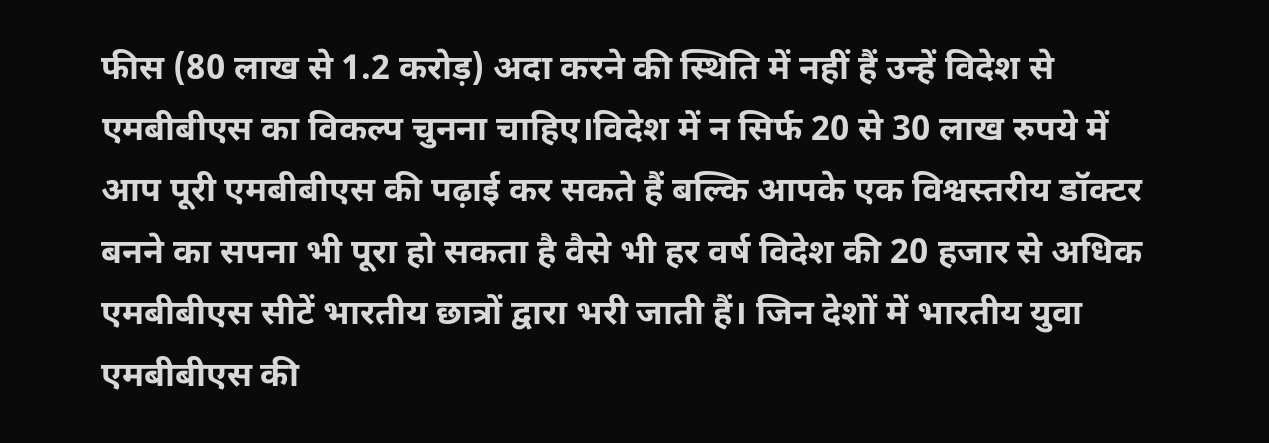फीस (80 लाख से 1.2 करोड़) अदा करने की स्थिति में नहीं हैं उन्हें विदेश से एमबीबीएस का विकल्प चुनना चाहिए।विदेश में न सिर्फ 20 से 30 लाख रुपये में आप पूरी एमबीबीएस की पढ़ाई कर सकते हैं बल्कि आपके एक विश्वस्तरीय डॉक्टर बनने का सपना भी पूरा हो सकता है वैसे भी हर वर्ष विदेश की 20 हजार से अधिक एमबीबीएस सीटें भारतीय छात्रों द्वारा भरी जाती हैं। जिन देशों में भारतीय युवा एमबीबीएस की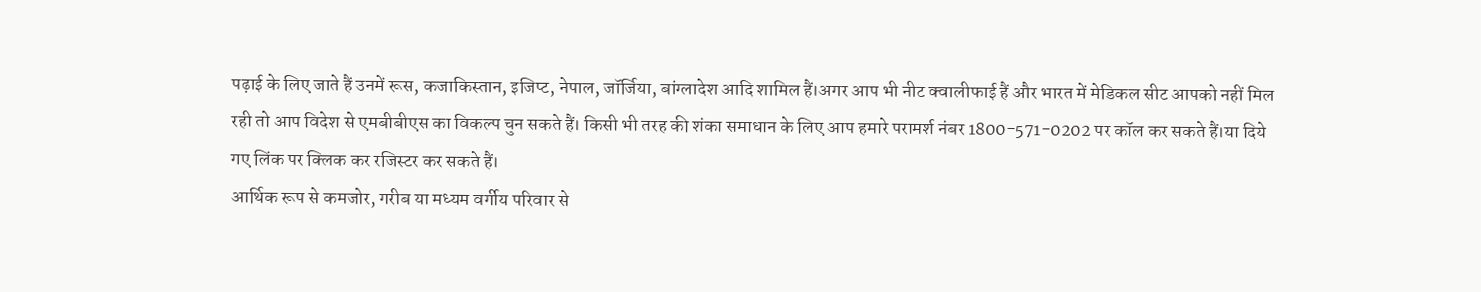पढ़ाई के लिए जाते हैं उनमें रूस, कजाकिस्तान, इजिप्ट, नेपाल, जॉर्जिया, बांग्लादेश आदि शामिल हैं।अगर आप भी नीट क्वालीफाई हैं और भारत में मेडिकल सीट आपको नहीं मिल रही तो आप विदेश से एमबीबीएस का विकल्प चुन सकते हैं। किसी भी तरह की शंका समाधान के लिए आप हमारे परामर्श नंबर 1800-571-0202 पर कॉल कर सकते हैं।या दिये गए लिंक पर क्लिक कर रजिस्टर कर सकते हैं।
आर्थिक रूप से कमजोर, गरीब या मध्यम वर्गीय परिवार से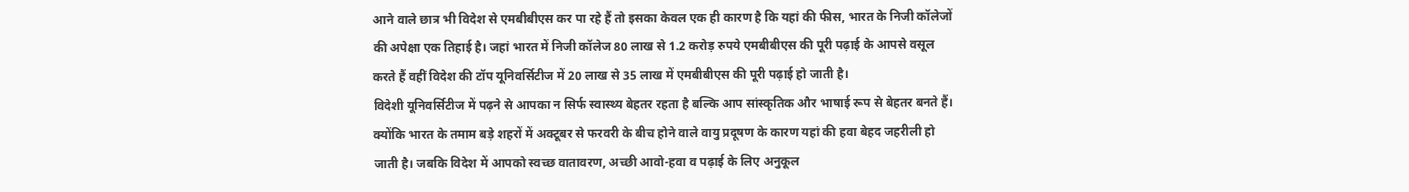आने वाले छात्र भी विदेश से एमबीबीएस कर पा रहे हैं तो इसका केवल एक ही कारण है कि यहां की फीस, भारत के निजी कॉलेजों की अपेक्षा एक तिहाई है। जहां भारत में निजी कॉलेज 80 लाख से 1.2 करोड़ रुपये एमबीबीएस की पूरी पढ़ाई के आपसे वसूल करते हैं वहीं विदेश की टॉप यूनिवर्सिटीज में 20 लाख से 35 लाख में एमबीबीएस की पूरी पढ़ाई हो जाती है।
विदेशी यूनिवर्सिटीज में पढ़ने से आपका न सिर्फ स्वास्थ्य बेहतर रहता है बल्कि आप सांस्कृतिक और भाषाई रूप से बेहतर बनते हैं। क्योंकि भारत के तमाम बड़े शहरों में अक्टूबर से फरवरी के बीच होने वाले वायु प्रदूषण के कारण यहां की हवा बेहद जहरीली हो जाती है। जबकि विदेश में आपको स्वच्छ वातावरण, अच्छी आवो-हवा व पढ़ाई के लिए अनुकूल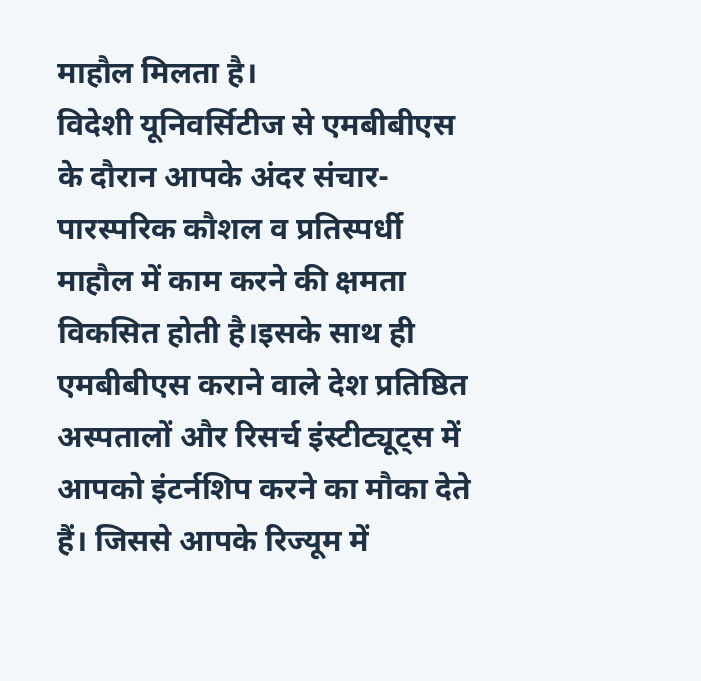माहौल मिलता है।
विदेशी यूनिवर्सिटीज से एमबीबीएस के दौरान आपके अंदर संचार-पारस्परिक कौशल व प्रतिस्पर्धी माहौल में काम करने की क्षमता विकसित होती है।इसके साथ ही एमबीबीएस कराने वाले देश प्रतिष्ठित अस्पतालों और रिसर्च इंस्टीट्यूट्स में आपको इंटर्नशिप करने का मौका देते हैं। जिससे आपके रिज्यूम में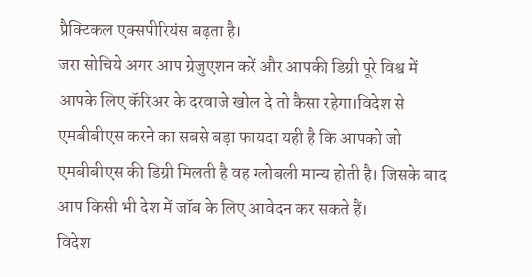प्रैक्टिकल एक्सपीरियंस बढ़ता है।
जरा सोचिये अगर आप ग्रेजुएशन करें और आपकी डिग्री पूरे विश्व में आपके लिए कॅरिअर के दरवाजे खोल दे तो कैसा रहेगा।विदेश से एमबीबीएस करने का सबसे बड़ा फायदा यही है कि आपको जो एमबीबीएस की डिग्री मिलती है वह ग्लोबली मान्य होती है। जिसके बाद आप किसी भी देश में जॉब के लिए आवेदन कर सकते हैं।
विदेश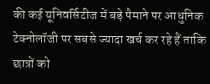की कई यूनिवर्सिटीज में बड़े पैमाने पर आधुनिक टेक्नोलॉजी पर सबसे ज्यादा खर्च कर रहे हैं ताकि छात्रों को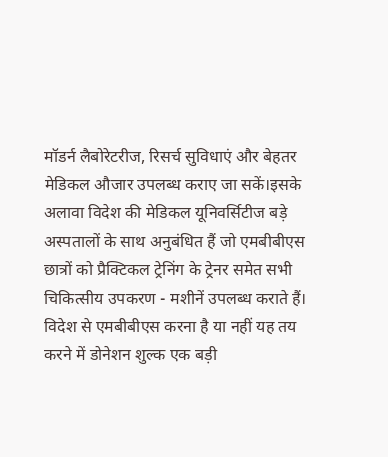मॉडर्न लैबोरेटरीज, रिसर्च सुविधाएं और बेहतर मेडिकल औजार उपलब्ध कराए जा सकें।इसके अलावा विदेश की मेडिकल यूनिवर्सिटीज बड़े अस्पतालों के साथ अनुबंधित हैं जो एमबीबीएस छात्रों को प्रैक्टिकल ट्रेनिंग के ट्रेनर समेत सभी चिकित्सीय उपकरण - मशीनें उपलब्ध कराते हैं।
विदेश से एमबीबीएस करना है या नहीं यह तय करने में डोनेशन शुल्क एक बड़ी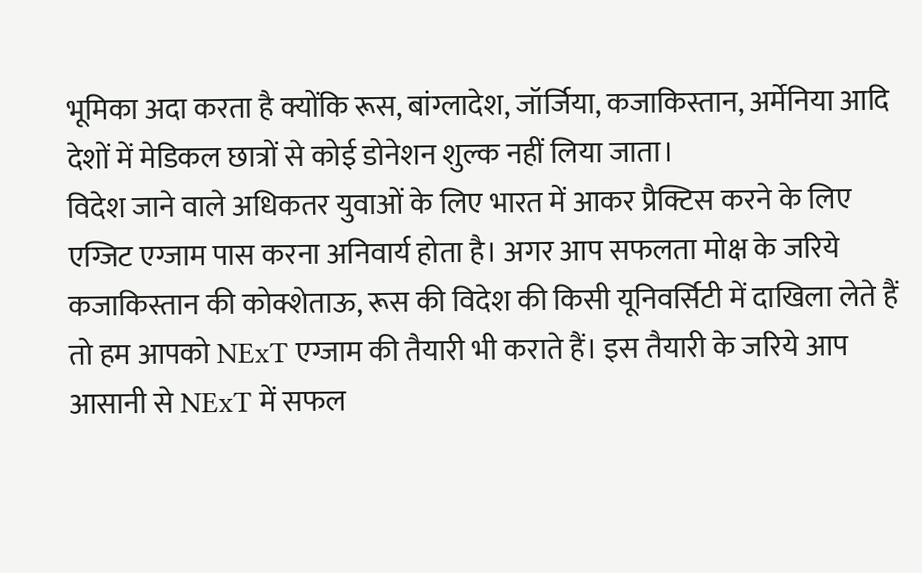भूमिका अदा करता है क्योंकि रूस, बांग्लादेश, जॉर्जिया, कजाकिस्तान, अर्मेनिया आदि देशों में मेडिकल छात्रों से कोई डोनेशन शुल्क नहीं लिया जाता।
विदेश जाने वाले अधिकतर युवाओं के लिए भारत में आकर प्रैक्टिस करने के लिए एग्जिट एग्जाम पास करना अनिवार्य होता है। अगर आप सफलता मोक्ष के जरिये कजाकिस्तान की कोक्शेताऊ, रूस की विदेश की किसी यूनिवर्सिटी में दाखिला लेते हैं तो हम आपको NExT एग्जाम की तैयारी भी कराते हैं। इस तैयारी के जरिये आप आसानी से NExT में सफल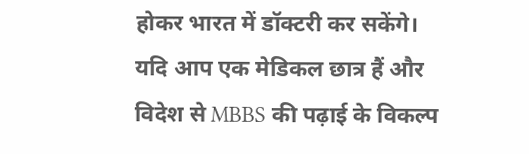होकर भारत में डॉक्टरी कर सकेंगे।
यदि आप एक मेडिकल छात्र हैं और विदेश से MBBS की पढ़ाई के विकल्प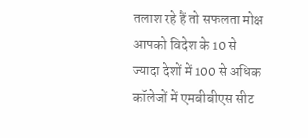तलाश रहे हैं तो सफलता मोक्ष आपको विदेश के 10 से ज्यादा देशों में 100 से अधिक कॉलेजों में एमबीबीएस सीट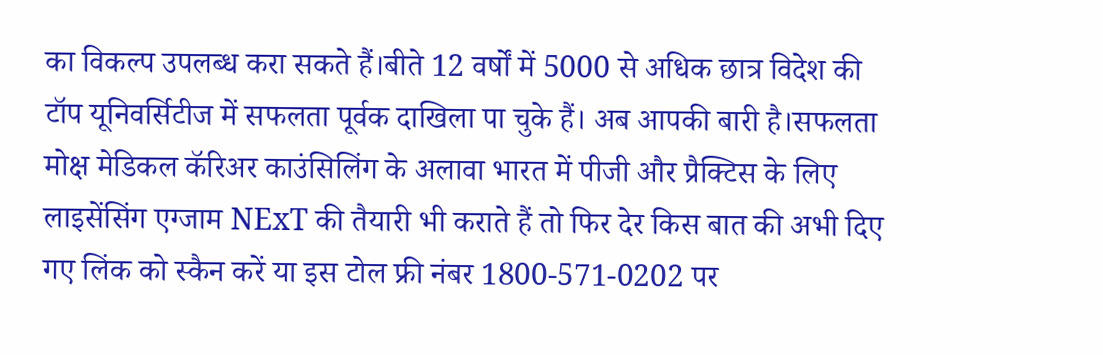का विकल्प उपलब्ध करा सकते हैं।बीते 12 वर्षों में 5000 से अधिक छात्र विदेश की टॉप यूनिवर्सिटीज में सफलता पूर्वक दाखिला पा चुके हैं। अब आपकी बारी है।सफलता मोक्ष मेडिकल कॅरिअर काउंसिलिंग के अलावा भारत में पीजी और प्रैक्टिस के लिए लाइसेंसिंग एग्जाम NExT की तैयारी भी कराते हैं तो फिर देर किस बात की अभी दिए गए लिंक को स्कैन करें या इस टोल फ्री नंबर 1800-571-0202 पर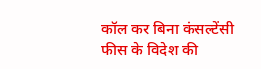कॉल कर बिना कंसल्टेंसी फीस के विदेश की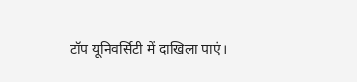टॉप यूनिवर्सिटी में दाखिला पाएं।